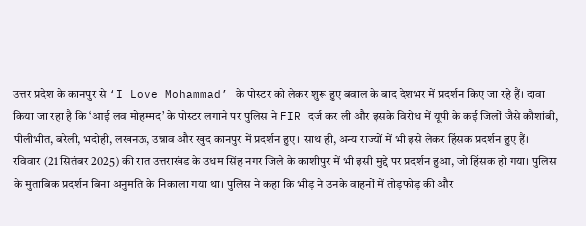उत्तर प्रदेश के कानपुर से ‘I Love Mohammad’ के पोस्टर को लेकर शुरू हुए बवाल के बाद देशभर में प्रदर्शन किए जा रहे हैं। दावा किया जा रहा है कि ‘आई लव मोहम्मद’ के पोस्टर लगाने पर पुलिस ने FIR दर्ज कर ली और इसके विरोध में यूपी के कई जिलों जैसे कौशांबी, पीलीभीत, बरेली, भदोही, लखनऊ, उन्नाव और खुद कानपुर में प्रदर्शन हुए। साथ ही, अन्य राज्यों में भी इसे लेकर हिंसक प्रदर्शन हुए हैं।
रविवार (21 सितंबर 2025) की रात उत्तराखंड के उधम सिंह नगर जिले के काशीपुर में भी इसी मुद्दे पर प्रदर्शन हुआ, जो हिंसक हो गया। पुलिस के मुताबिक प्रदर्शन बिना अनुमति के निकाला गया था। पुलिस ने कहा कि भीड़ ने उनके वाहनों में तोड़फोड़ की और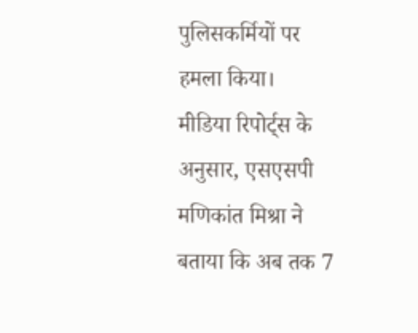पुलिसकर्मियों पर हमला किया।
मीडिया रिपोर्ट्स के अनुसार, एसएसपी मणिकांत मिश्रा ने बताया कि अब तक 7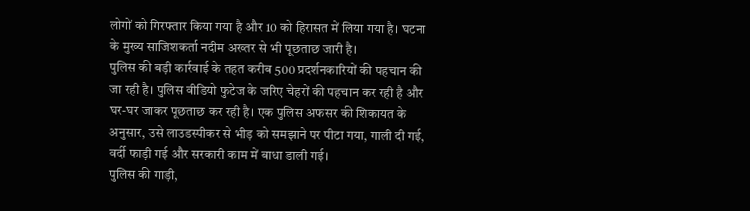लोगों को गिरफ्तार किया गया है और 10 को हिरासत में लिया गया है। घटना के मुख्य साजिशकर्ता नदीम अख्तर से भी पूछताछ जारी है।
पुलिस की बड़ी कार्रवाई के तहत करीब 500 प्रदर्शनकारियों की पहचान की जा रही है। पुलिस वीडियो फुटेज के जरिए चेहरों की पहचान कर रही है और घर-घर जाकर पूछताछ कर रही है। एक पुलिस अफसर की शिकायत के अनुसार, उसे लाउडस्पीकर से भीड़ को समझाने पर पीटा गया, गाली दी गई, वर्दी फाड़ी गई और सरकारी काम में बाधा डाली गई।
पुलिस की गाड़ी,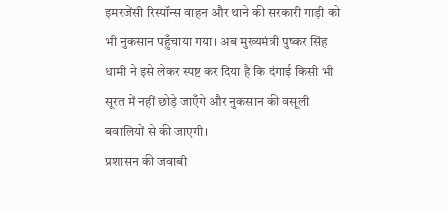इमरजेंसी रिस्पॉन्स वाहन और थाने की सरकारी गाड़ी को भी नुकसान पहुँचाया गया। अब मुख्यमंत्री पुष्कर सिंह धामी ने इसे लेकर स्पष्ट कर दिया है कि दंगाई किसी भी सूरत में नहीं छोड़े जाएँगे और नुकसान की वसूली बवालियों से की जाएगी।
प्रशासन की जवाबी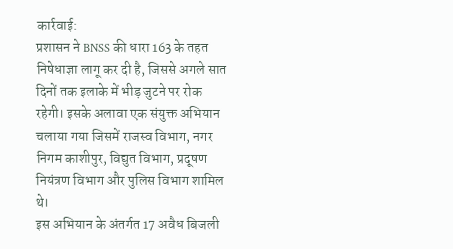कार्रवाई:
प्रशासन ने BNSS की धारा 163 के तहत निषेधाज्ञा लागू कर दी है, जिससे अगले सात दिनों तक इलाके में भीड़ जुटने पर रोक रहेगी। इसके अलावा एक संयुक्त अभियान चलाया गया जिसमें राजस्व विभाग, नगर निगम काशीपुर, विद्युत विभाग, प्रदूषण नियंत्रण विभाग और पुलिस विभाग शामिल थे।
इस अभियान के अंतर्गत 17 अवैध बिजली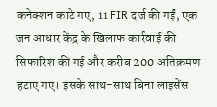कनेक्शन काटे गए, 11 FIR दर्ज की गईं, एक जन आधार केंद्र के खिलाफ कार्रवाई की सिफारिश की गई और करीब 200 अतिक्रमण हटाए गए। इसके साथ-साथ बिना लाइसेंस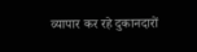व्यापार कर रहे दुकानदारों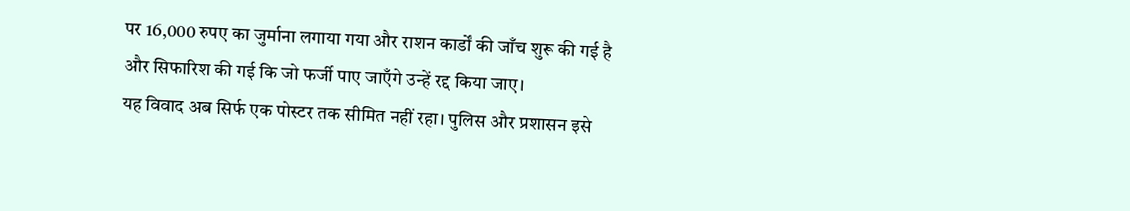पर 16,000 रुपए का जुर्माना लगाया गया और राशन कार्डों की जाँच शुरू की गई है और सिफारिश की गई कि जो फर्जी पाए जाएँगे उन्हें रद्द किया जाए।
यह विवाद अब सिर्फ एक पोस्टर तक सीमित नहीं रहा। पुलिस और प्रशासन इसे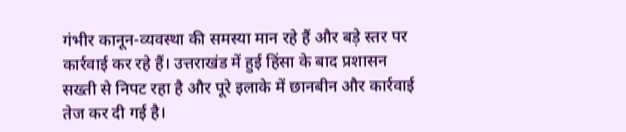गंभीर कानून-व्यवस्था की समस्या मान रहे हैं और बड़े स्तर पर कार्रवाई कर रहे हैं। उत्तराखंड में हुई हिंसा के बाद प्रशासन सख्ती से निपट रहा है और पूरे इलाके में छानबीन और कार्रवाई तेज कर दी गई है।